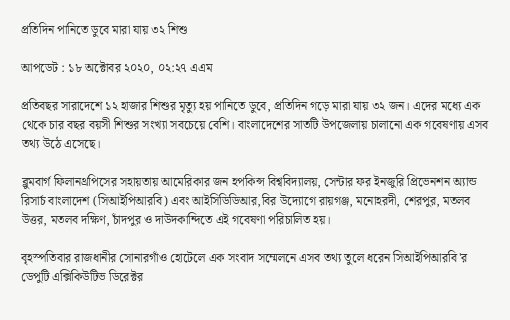প্রতিদিন পানিতে ডুবে মারা যায় ৩২ শিশু

আপডেট : ১৮ অক্টোবর ২০২০, ০২:২৭ এএম

প্রতিবছর সারাদেশে ১২ হাজার শিশুর মৃত্যু হয় পানিতে ডুবে, প্রতিদিন গড়ে মারা যায় ৩২ জন। এদের মধ্যে এক থেকে চার বছর বয়সী শিশুর সংখ্যা সবচেয়ে বেশি। বাংলাদেশের সাতটি উপজেলায় চালানো এক গবেষণায় এসব তথ্য উঠে এসেছে।

ব্লুমবার্গ ফিলানথ্রপিসের সহায়তায় আমেরিকার জন হপকিন্স বিশ্ববিদ্যালয়, সেন্টার ফর ইনজুরি প্রিভেনশন অ্যান্ড রিসার্চ বাংলাদেশ (সিআইপিআরবি) এবং আইসিডিডিআর,বির উদ্যোগে রায়গঞ্জ, মনোহরদী, শেরপুর, মতলব উত্তর, মতলব দক্ষিণ, চাঁদপুর ও দাউদকান্দিতে এই গবেষণা পরিচালিত হয়।

বৃহস্পতিবার রাজধানীর সোনারগাঁও হোটেলে এক সংবাদ সম্মেলনে এসব তথ্য তুলে ধরেন সিআইপিআরবি'র ডেপুটি এক্সিকিউটিভ ডিরেক্টর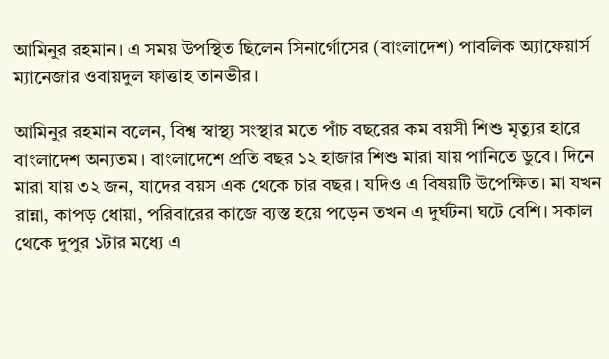আমিনুর রহমান। এ সময় উপস্থিত ছিলেন সিনার্গোসের (বাংলাদেশ) পাবলিক অ্যাফেয়ার্স ম্যানেজার ওবায়দুল ফাত্তাহ তানভীর।

আমিনুর রহমান বলেন, বিশ্ব স্বাস্থ্য সংস্থার মতে পাঁচ বছরের কম বয়সী শিশু মৃত্যুর হারে বাংলাদেশ অন্যতম। বাংলাদেশে প্রতি বছর ১২ হাজার শিশু মারা যায় পানিতে ডুবে। দিনে মারা যায় ৩২ জন, যাদের বয়স এক থেকে চার বছর। যদিও এ বিষয়টি উপেক্ষিত। মা যখন রান্না, কাপড় ধোয়া, পরিবারের কাজে ব্যস্ত হয়ে পড়েন তখন এ দুর্ঘটনা ঘটে বেশি। সকাল থেকে দুপুর ১টার মধ্যে এ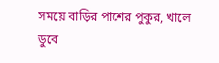সময়ে বাড়ির পাশের পুকুর, খালে ডুবে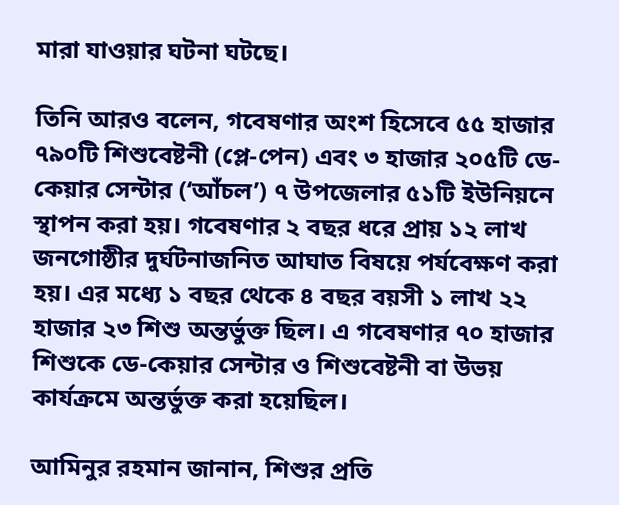মারা যাওয়ার ঘটনা ঘটছে।

তিনি আরও বলেন, গবেষণার অংশ হিসেবে ৫৫ হাজার ৭৯০টি শিশুবেষ্টনী (প্লে-পেন) এবং ৩ হাজার ২০৫টি ডে-কেয়ার সেন্টার (‘আঁচল’) ৭ উপজেলার ৫১টি ইউনিয়নে স্থাপন করা হয়। গবেষণার ২ বছর ধরে প্রায় ১২ লাখ জনগোষ্ঠীর দুর্ঘটনাজনিত আঘাত বিষয়ে পর্যবেক্ষণ করা হয়। এর মধ্যে ১ বছর থেকে ৪ বছর বয়সী ১ লাখ ২২ হাজার ২৩ শিশু অন্তর্ভুক্ত ছিল। এ গবেষণার ৭০ হাজার শিশুকে ডে-কেয়ার সেন্টার ও শিশুবেষ্টনী বা উভয় কার্যক্রমে অন্তর্ভুক্ত করা হয়েছিল।

আমিনুর রহমান জানান, শিশুর প্রতি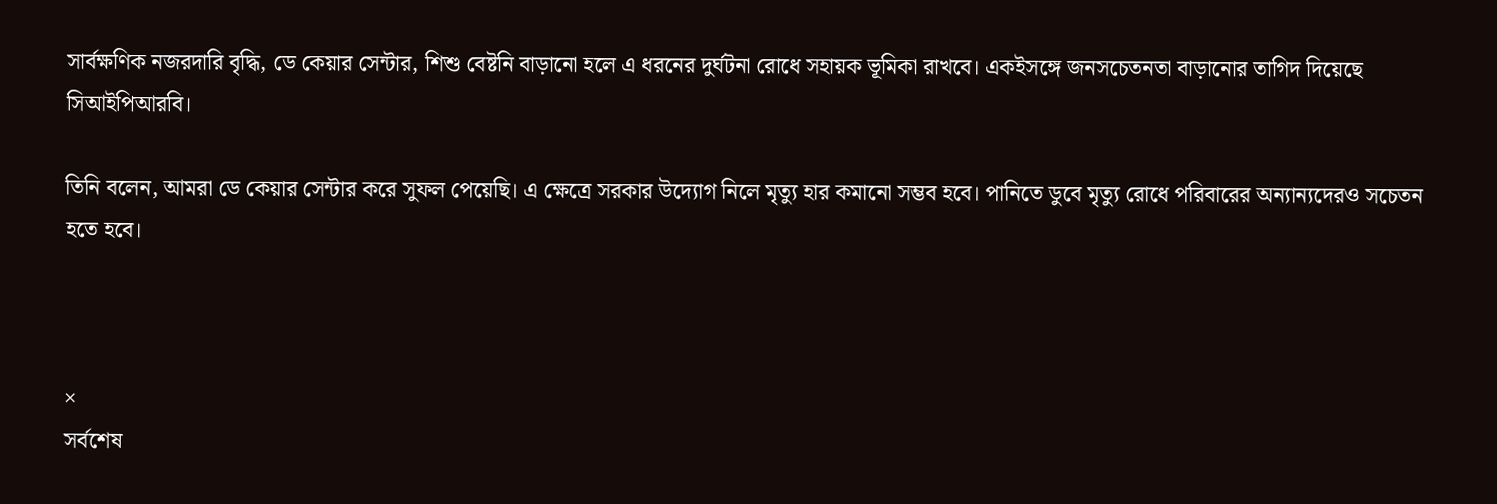সার্বক্ষণিক নজরদারি বৃদ্ধি, ডে কেয়ার সেন্টার, শিশু বেষ্টনি বাড়ানো হলে এ ধরনের দুর্ঘটনা রোধে সহায়ক ভূমিকা রাখবে। একইসঙ্গে জনসচেতনতা বাড়ানোর তাগিদ দিয়েছে সিআইপিআরবি।

তিনি বলেন, আমরা ডে কেয়ার সেন্টার করে সুফল পেয়েছি। এ ক্ষেত্রে সরকার উদ্যোগ নিলে মৃত্যু হার কমানো সম্ভব হবে। পানিতে ডুবে মৃত্যু রোধে পরিবারের অন্যান্যদেরও সচেতন হতে হবে।



×
সর্বশেষ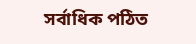সর্বাধিক পঠিত